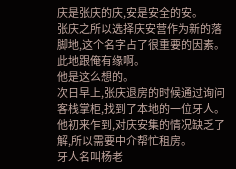庆是张庆的庆,安是安全的安。
张庆之所以选择庆安营作为新的落脚地,这个名字占了很重要的因素。
此地跟俺有缘啊。
他是这么想的。
次日早上,张庆退房的时候通过询问客栈掌柜,找到了本地的一位牙人。
他初来乍到,对庆安集的情况缺乏了解,所以需要中介帮忙租房。
牙人名叫杨老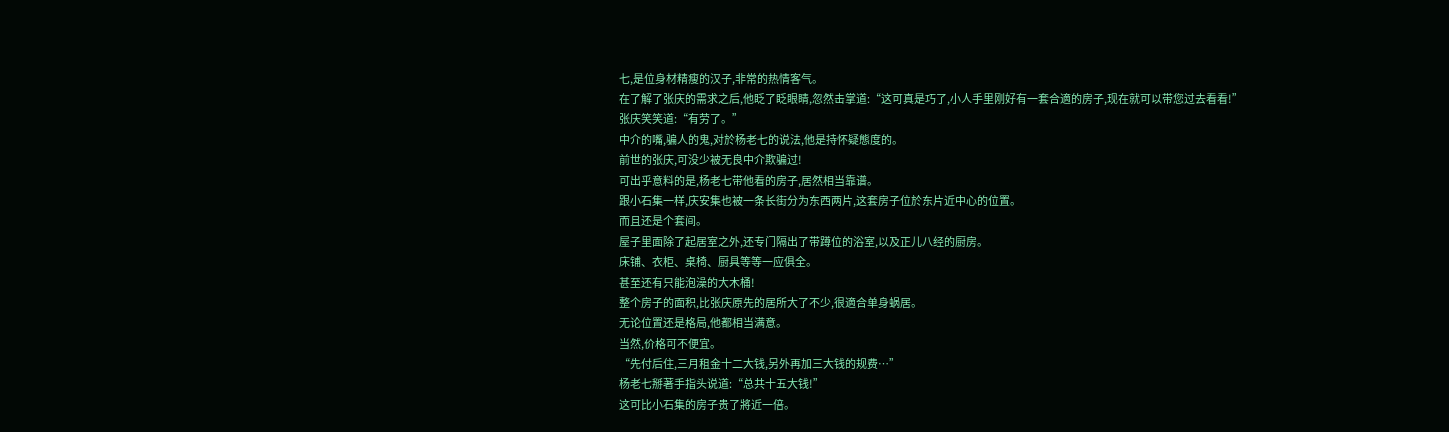七,是位身材精瘦的汉子,非常的热情客气。
在了解了张庆的需求之后,他眨了眨眼睛,忽然击掌道:“这可真是巧了,小人手里刚好有一套合適的房子,现在就可以带您过去看看!”
张庆笑笑道:“有劳了。”
中介的嘴,骗人的鬼,对於杨老七的说法,他是持怀疑態度的。
前世的张庆,可没少被无良中介欺骗过!
可出乎意料的是,杨老七带他看的房子,居然相当靠谱。
跟小石集一样,庆安集也被一条长街分为东西两片,这套房子位於东片近中心的位置。
而且还是个套间。
屋子里面除了起居室之外,还专门隔出了带蹲位的浴室,以及正儿八经的厨房。
床铺、衣柜、桌椅、厨具等等一应俱全。
甚至还有只能泡澡的大木桶!
整个房子的面积,比张庆原先的居所大了不少,很適合单身蜗居。
无论位置还是格局,他都相当满意。
当然,价格可不便宜。
“先付后住,三月租金十二大钱,另外再加三大钱的规费…”
杨老七掰著手指头说道:“总共十五大钱!”
这可比小石集的房子贵了將近一倍。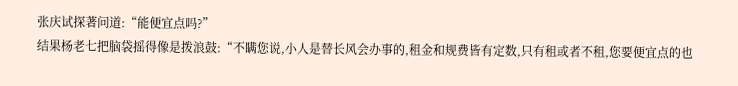张庆试探著问道:“能便宜点吗?”
结果杨老七把脑袋摇得像是拨浪鼓:“不瞒您说,小人是替长风会办事的,租金和规费皆有定数,只有租或者不租,您要便宜点的也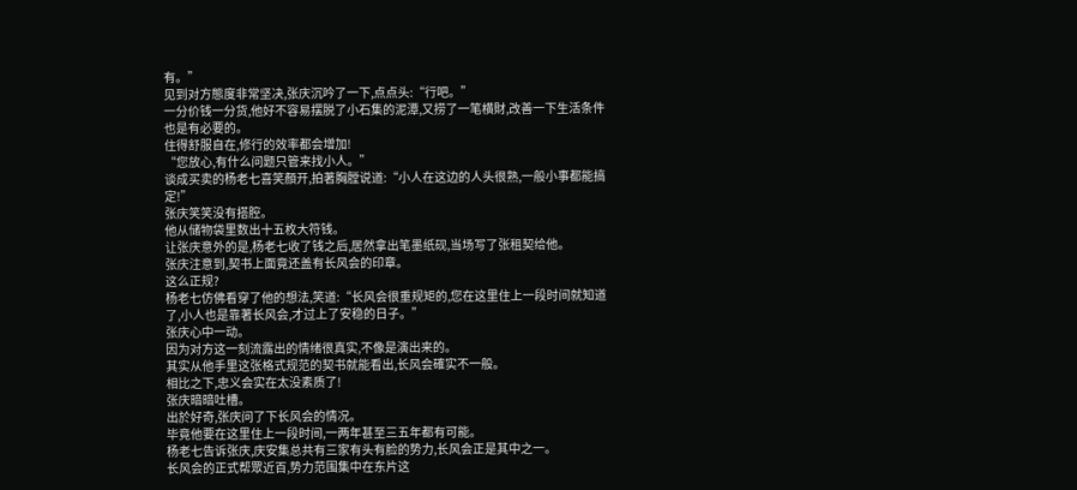有。”
见到对方態度非常坚决,张庆沉吟了一下,点点头:“行吧。”
一分价钱一分货,他好不容易摆脱了小石集的泥潭,又捞了一笔横財,改善一下生活条件也是有必要的。
住得舒服自在,修行的效率都会增加!
“您放心,有什么问题只管来找小人。”
谈成买卖的杨老七喜笑顏开,拍著胸膛说道:“小人在这边的人头很熟,一般小事都能搞定!”
张庆笑笑没有搭腔。
他从储物袋里数出十五枚大符钱。
让张庆意外的是,杨老七收了钱之后,居然拿出笔墨纸砚,当场写了张租契给他。
张庆注意到,契书上面竟还盖有长风会的印章。
这么正规?
杨老七仿佛看穿了他的想法,笑道:“长风会很重规矩的,您在这里住上一段时间就知道了,小人也是靠著长风会,才过上了安稳的日子。”
张庆心中一动。
因为对方这一刻流露出的情绪很真实,不像是演出来的。
其实从他手里这张格式规范的契书就能看出,长风会確实不一般。
相比之下,忠义会实在太没素质了!
张庆暗暗吐槽。
出於好奇,张庆问了下长风会的情况。
毕竟他要在这里住上一段时间,一两年甚至三五年都有可能。
杨老七告诉张庆,庆安集总共有三家有头有脸的势力,长风会正是其中之一。
长风会的正式帮眾近百,势力范围集中在东片这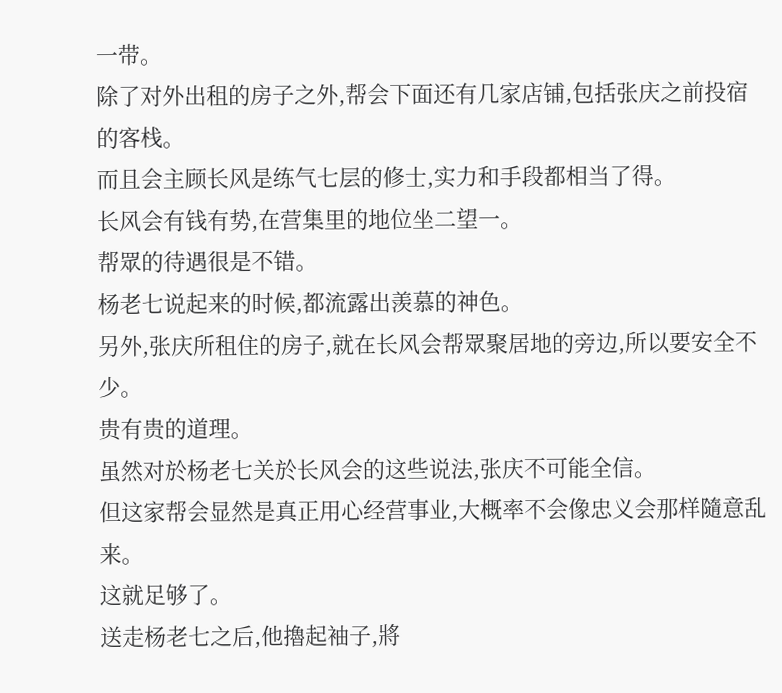一带。
除了对外出租的房子之外,帮会下面还有几家店铺,包括张庆之前投宿的客栈。
而且会主顾长风是练气七层的修士,实力和手段都相当了得。
长风会有钱有势,在营集里的地位坐二望一。
帮眾的待遇很是不错。
杨老七说起来的时候,都流露出羡慕的神色。
另外,张庆所租住的房子,就在长风会帮眾聚居地的旁边,所以要安全不少。
贵有贵的道理。
虽然对於杨老七关於长风会的这些说法,张庆不可能全信。
但这家帮会显然是真正用心经营事业,大概率不会像忠义会那样隨意乱来。
这就足够了。
送走杨老七之后,他擼起袖子,將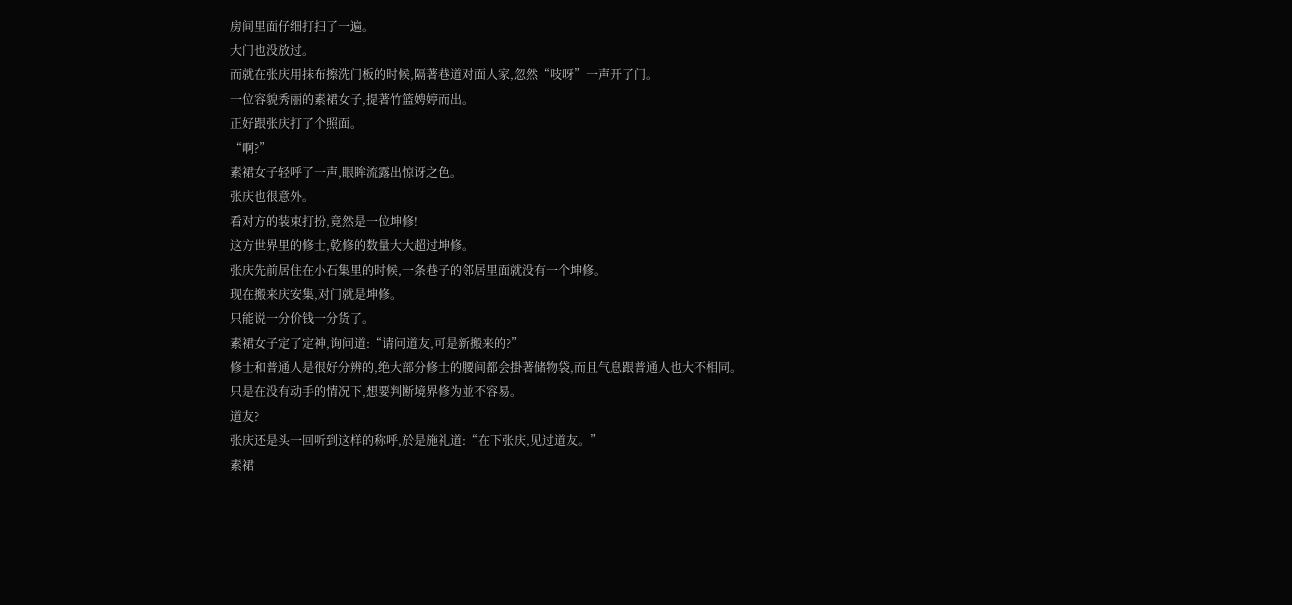房间里面仔细打扫了一遍。
大门也没放过。
而就在张庆用抹布擦洗门板的时候,隔著巷道对面人家,忽然“吱呀”一声开了门。
一位容貌秀丽的素裙女子,提著竹篮娉婷而出。
正好跟张庆打了个照面。
“啊?”
素裙女子轻呼了一声,眼眸流露出惊讶之色。
张庆也很意外。
看对方的装束打扮,竟然是一位坤修!
这方世界里的修士,乾修的数量大大超过坤修。
张庆先前居住在小石集里的时候,一条巷子的邻居里面就没有一个坤修。
现在搬来庆安集,对门就是坤修。
只能说一分价钱一分货了。
素裙女子定了定神,询问道:“请问道友,可是新搬来的?”
修士和普通人是很好分辨的,绝大部分修士的腰间都会掛著储物袋,而且气息跟普通人也大不相同。
只是在没有动手的情况下,想要判断境界修为並不容易。
道友?
张庆还是头一回听到这样的称呼,於是施礼道:“在下张庆,见过道友。”
素裙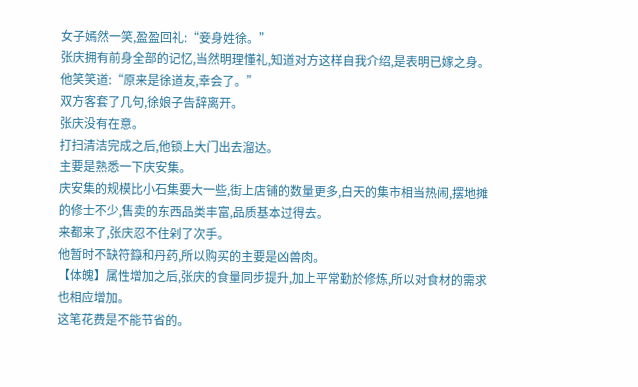女子嫣然一笑,盈盈回礼:“妾身姓徐。”
张庆拥有前身全部的记忆,当然明理懂礼,知道对方这样自我介绍,是表明已嫁之身。
他笑笑道:“原来是徐道友,幸会了。”
双方客套了几句,徐娘子告辞离开。
张庆没有在意。
打扫清洁完成之后,他锁上大门出去溜达。
主要是熟悉一下庆安集。
庆安集的规模比小石集要大一些,街上店铺的数量更多,白天的集市相当热闹,摆地摊的修士不少,售卖的东西品类丰富,品质基本过得去。
来都来了,张庆忍不住剁了次手。
他暂时不缺符籙和丹药,所以购买的主要是凶兽肉。
【体魄】属性增加之后,张庆的食量同步提升,加上平常勤於修炼,所以对食材的需求也相应增加。
这笔花费是不能节省的。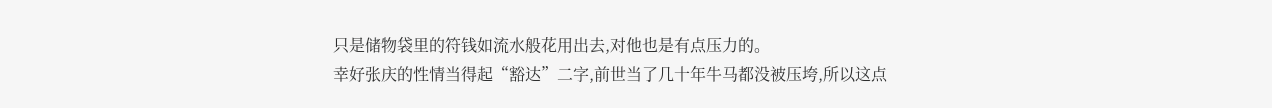只是储物袋里的符钱如流水般花用出去,对他也是有点压力的。
幸好张庆的性情当得起“豁达”二字,前世当了几十年牛马都没被压垮,所以这点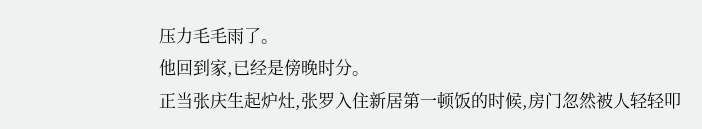压力毛毛雨了。
他回到家,已经是傍晚时分。
正当张庆生起炉灶,张罗入住新居第一顿饭的时候,房门忽然被人轻轻叩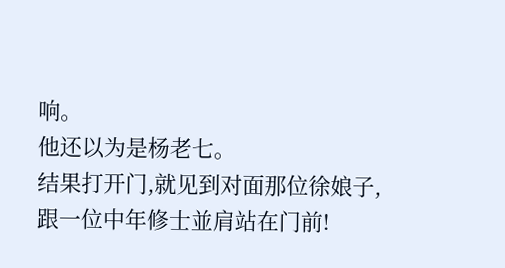响。
他还以为是杨老七。
结果打开门,就见到对面那位徐娘子,跟一位中年修士並肩站在门前!